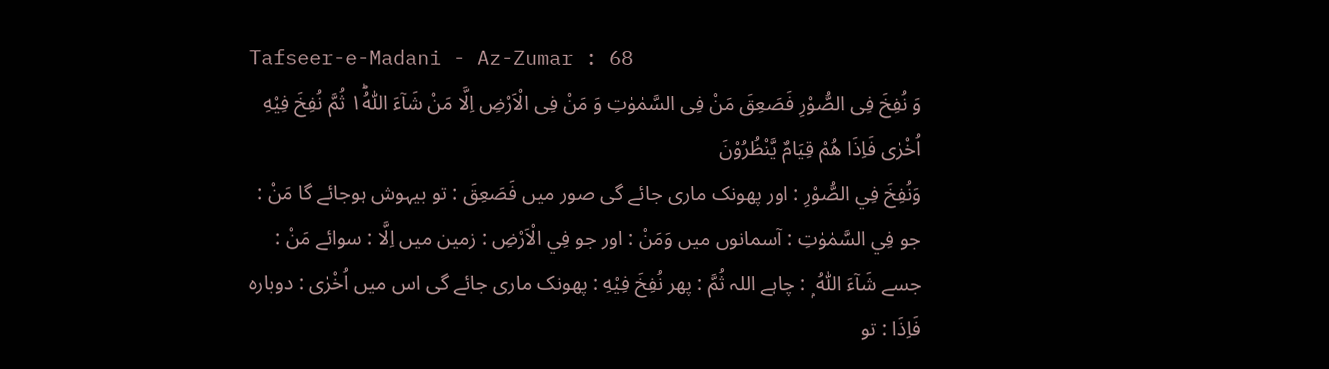Tafseer-e-Madani - Az-Zumar : 68
وَ نُفِخَ فِی الصُّوْرِ فَصَعِقَ مَنْ فِی السَّمٰوٰتِ وَ مَنْ فِی الْاَرْضِ اِلَّا مَنْ شَآءَ اللّٰهُ١ؕ ثُمَّ نُفِخَ فِیْهِ اُخْرٰى فَاِذَا هُمْ قِیَامٌ یَّنْظُرُوْنَ
وَنُفِخَ فِي الصُّوْرِ : اور پھونک ماری جائے گی صور میں فَصَعِقَ : تو بیہوش ہوجائے گا مَنْ : جو فِي السَّمٰوٰتِ : آسمانوں میں وَمَنْ : اور جو فِي الْاَرْضِ : زمین میں اِلَّا : سوائے مَنْ : جسے شَآءَ اللّٰهُ ۭ : چاہے اللہ ثُمَّ : پھر نُفِخَ فِيْهِ : پھونک ماری جائے گی اس میں اُخْرٰى : دوبارہ فَاِذَا : تو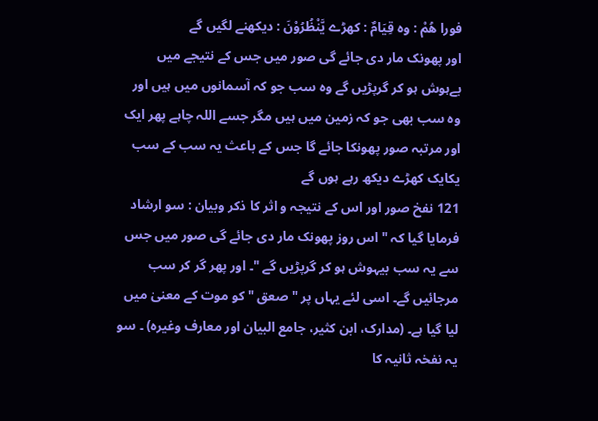فورا هُمْ : وہ قِيَامٌ : کھڑے يَّنْظُرُوْنَ : دیکھنے لگیں گے
اور پھونک مار دی جائے گی صور میں جس کے نتیجے میں بےہوش ہو کر گرپڑیں گے وہ سب جو کہ آسمانوں میں ہیں اور وہ سب بھی جو کہ زمین میں ہیں مگر جسے اللہ چاہے پھر ایک اور مرتبہ صور پھونکا جائے گا جس کے باعث یہ سب کے سب یکایک کھڑے دیکھ رہے ہوں گے
121 نفخ صور اور اس کے نتیجہ و اثر کا ذکر وبیان : سو ارشاد فرمایا گیا کہ " اس روز پھونک مار دی جائے گی صور میں جس سے یہ سب بیہوش ہو کر گرپڑیں گے "۔ اور پھر گر کر سب مرجائیں گے۔ اسی لئے یہاں پر " صعق " کو موت کے معنیٰ میں لیا گیا ہے۔ (مدارک، ابن کثیر، جامع البیان اور معارف وغیرہ) ۔ سو یہ نفخہ ثانیہ کا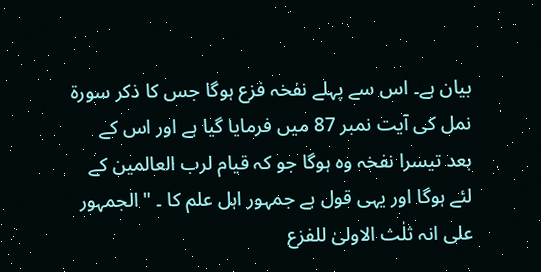بیان ہے۔ اس سے پہلے نفخہ فزع ہوگا جس کا ذکر سورة نمل کی آیت نمبر 87 میں فرمایا گیا ہے اور اس کے بعد تیسرا نفخہ وہ ہوگا جو کہ قیام لرب العالمین کے لئے ہوگا اور یہی قول ہے جمہور اہل علم کا ۔ " الجمہور علی انہ ثلٰث الاولیٰ للفزع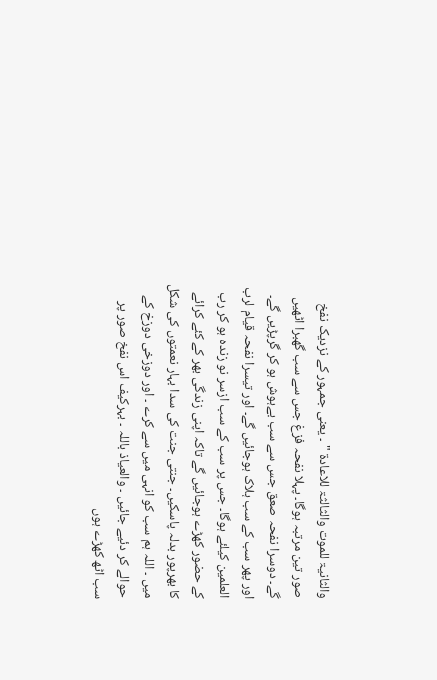والثانیۃ للموت والثالثۃ للاعادۃ " ۔ یعنی جمہور کے نزدیک نفخ صور تین مرتبہ ہوگا۔ پہلا نفحہ فزغ جس سے سب گھبرا اٹھیں گے۔ دوسرا نفحہ صعق جس سے سب بےہوش ہو کر گرپڑیں گے۔ اور پھر سب کے سب ہلاک ہوجائیں گے۔ اور تیسرا نفحہ قیام لرب العلمین کیلئے ہوگا۔ جس پر سب کے سب ازسر نو زندہ ہو کر رب کے حضور کھڑے ہوجائیں گے تاکہ اپنی زندگی بھر کے کئے کرائے کا بھرپور بدلہ پاسکیں۔ جنتی جنت کی سدا بہار نعمتوں کی شکل میں ۔ اللہ ہم سب کو انہی میں سے کرے ۔ اور دوزخی دوزخ کے حوالے کر دئیے جائیں ۔ والعیاذ باللہ ۔ بہرکیف اس نفخ صور پر سب اٹھ کھڑے ہوں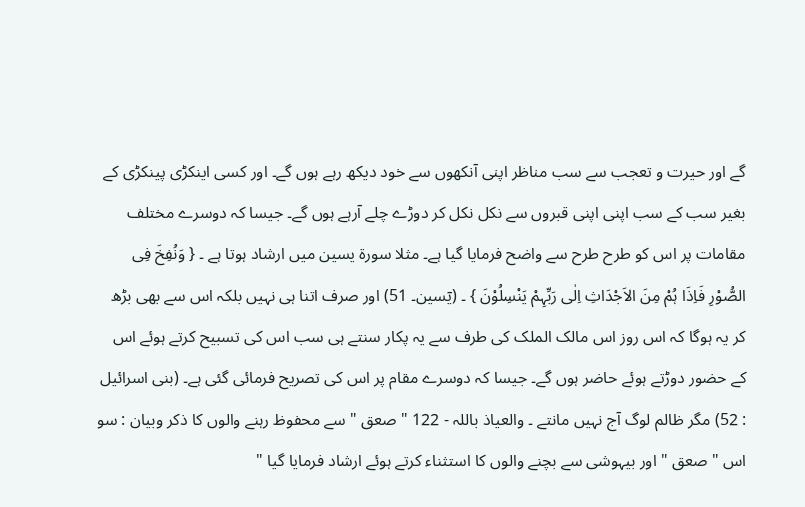گے اور حیرت و تعجب سے سب مناظر اپنی آنکھوں سے خود دیکھ رہے ہوں گے۔ اور کسی اینکڑی پینکڑی کے بغیر سب کے سب اپنی اپنی قبروں سے نکل نکل کر دوڑے چلے آرہے ہوں گے۔ جیسا کہ دوسرے مختلف مقامات پر اس کو طرح طرح سے واضح فرمایا گیا ہے۔ مثلا سورة یسین میں ارشاد ہوتا ہے ۔ { وَنُفِخَ فِی الصُّوْرِ فَاِذَا ہُمْ مِنَ الاَجْدَاثِ اِلٰی رَبِّہِمْ یَنْسِلُوْنَ } ۔ (یٓسین۔ 51) اور صرف اتنا ہی نہیں بلکہ اس سے بھی بڑھ کر یہ ہوگا کہ اس روز اس مالک الملک کی طرف سے یہ پکار سنتے ہی سب اس کی تسبیح کرتے ہوئے اس کے حضور دوڑتے ہوئے حاضر ہوں گے۔ جیسا کہ دوسرے مقام پر اس کی تصریح فرمائی گئی ہے۔ (بنی اسرائیل : 52) مگر ظالم لوگ آج نہیں مانتے ۔ والعیاذ باللہ - 122 " صعق " سے محفوظ رہنے والوں کا ذکر وبیان : سو اس " صعق " اور بیہوشی سے بچنے والوں کا استثناء کرتے ہوئے ارشاد فرمایا گیا "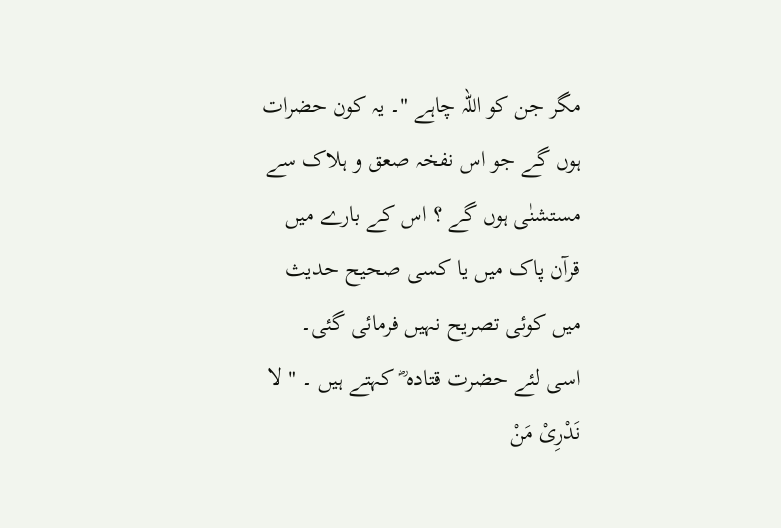مگر جن کو اللہ چاہے "۔ یہ کون حضرات ہوں گے جو اس نفخہ صعق و ہلاک سے مستشنٰی ہوں گے ؟ اس کے بارے میں قرآن پاک میں یا کسی صحیح حدیث میں کوئی تصریح نہیں فرمائی گئی۔ اسی لئے حضرت قتادہ ؓ کہتے ہیں ۔ " لا نَدْرِیْ مَنْ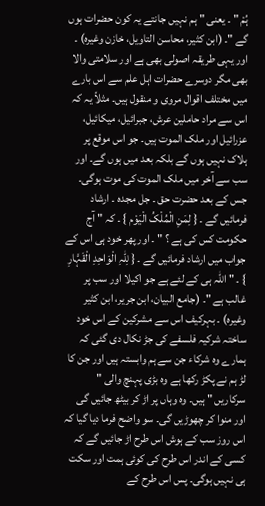ہُمْ " ۔ یعنی " ہم نہیں جانتے یہ کون حضرات ہوں گے "۔ (ابن کثیر، محاسن التاویل، خازن وغیرہ) ۔ اور یہی طریقہ اصولی بھی ہے اور سلامتی والا بھی مگر دوسرے حضرات اہل علم سے اس بارے میں مختلف اقوال مروی و منقول ہیں۔ مثلاً یہ کہ اس سے مراد حاملین عرش، جبرائیل، میکائیل، عزرائیل اور ملک الموت ہیں۔ جو اس موقع پر ہلاک نہیں ہوں گے بلکہ بعد میں ہوں گے۔ اور سب سے آخر میں ملک الموت کی موت ہوگی۔ جس کے بعد حضرت حق ۔ جل مجدہ ۔ ارشاد فرمائیں گے ۔ { لِمَنِ الْمُلْکُ الْیَوْم } ۔ کہ " آج حکومت کس کی ہے ؟ " ۔ اور پھر خود ہی اس کے جواب میں ارشاد فرمائیں گے ۔ { لِلّٰہِ الْوَاحِدِ الْقَہَّارِ } ۔ " اللہ ہی کے لئے ہے جو اکیلا اور سب پر غالب ہے "۔ (جامع البیان، ابن جریر، ابن کثیر وغیرہ) ۔ بہرکیف اس سے مشرکین کے اس خود ساختہ شرکیہ فلسفے کی جڑ نکال دی گئی کہ ہمارے وہ شرکاء جن سے ہم وابستہ ہیں اور جن کا لڑ ہم نے پکڑ رکھا ہے وہ بڑی پہنچ والی " سرکاریں " ہیں۔ وہ وہاں پر اڑ کر بیٹھ جائیں گی اور منوا کر چھوڑیں گی۔ سو واضح فرما دیا گیا کہ اس روز سب کے ہوش اس طرح اڑ جائیں گے کہ کسی کے اندر اس طرح کی کوئی ہمت اور سکت ہی نہیں ہوگی۔ پس اس طرح کے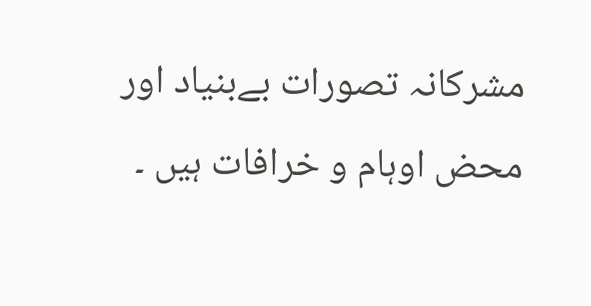مشرکانہ تصورات بےبنیاد اور محض اوہام و خرافات ہیں ۔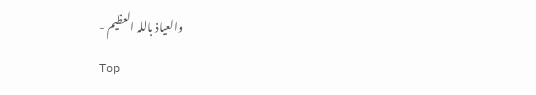والعیاذ باللہ العظیم -
Top